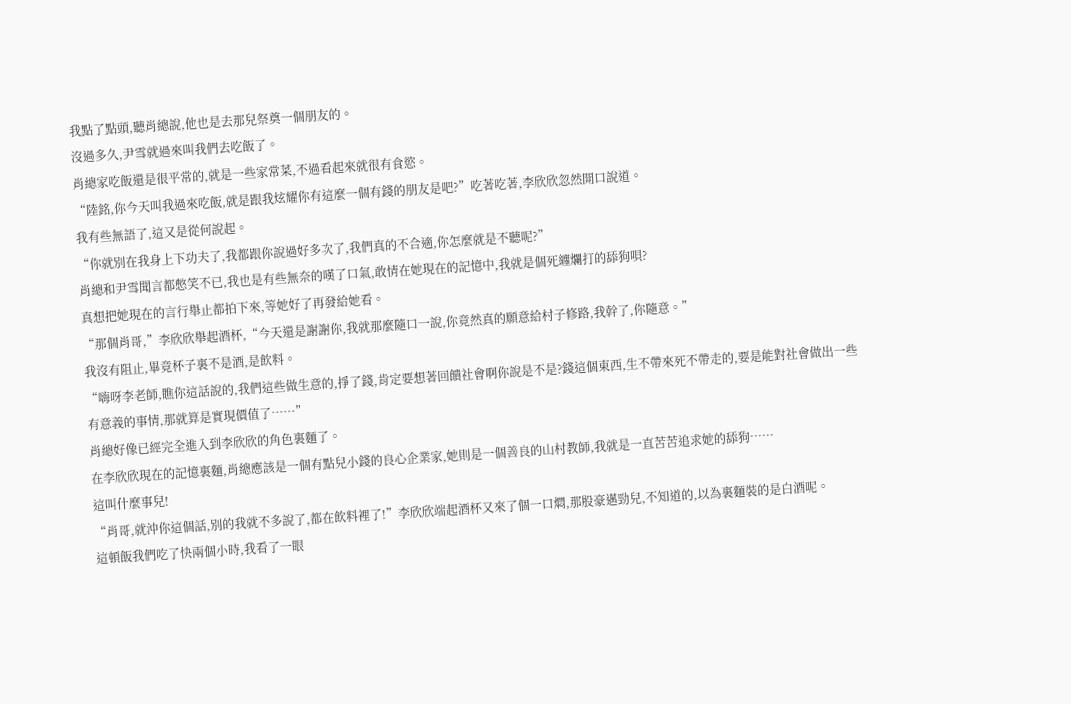我點了點頭,聽肖總說,他也是去那兒祭奠一個朋友的。
沒過多久,尹雪就過來叫我們去吃飯了。
肖總家吃飯還是很平常的,就是一些家常菜,不過看起來就很有食慾。
“陸銘,你今天叫我過來吃飯,就是跟我炫耀你有這麼一個有錢的朋友是吧?”吃著吃著,李欣欣忽然開口說道。
我有些無語了,這又是從何說起。
“你就別在我身上下功夫了,我都跟你說過好多次了,我們真的不合適,你怎麼就是不聽呢?”
肖總和尹雪聞言都憋笑不已,我也是有些無奈的嘆了口氣,敢情在她現在的記憶中,我就是個死纏爛打的舔狗唄?
真想把她現在的言行舉止都拍下來,等她好了再發給她看。
“那個肖哥,”李欣欣舉起酒杯,“今天還是謝謝你,我就那麼隨口一說,你竟然真的願意給村子修路,我幹了,你隨意。”
我沒有阻止,畢竟杯子裏不是酒,是飲料。
“嗨呀李老師,瞧你這話說的,我們這些做生意的,掙了錢,肯定要想著回饋社會啊你說是不是?錢這個東西,生不帶來死不帶走的,要是能對社會做出一些有意義的事情,那就算是實現價值了……”
肖總好像已經完全進入到李欣欣的角色裏麵了。
在李欣欣現在的記憶裏麵,肖總應該是一個有點兒小錢的良心企業家,她則是一個善良的山村教師,我就是一直苦苦追求她的舔狗……
這叫什麼事兒!
“肖哥,就沖你這個話,別的我就不多說了,都在飲料裡了!”李欣欣端起酒杯又來了個一口燜,那股豪邁勁兒,不知道的,以為裏麵裝的是白酒呢。
這頓飯我們吃了快兩個小時,我看了一眼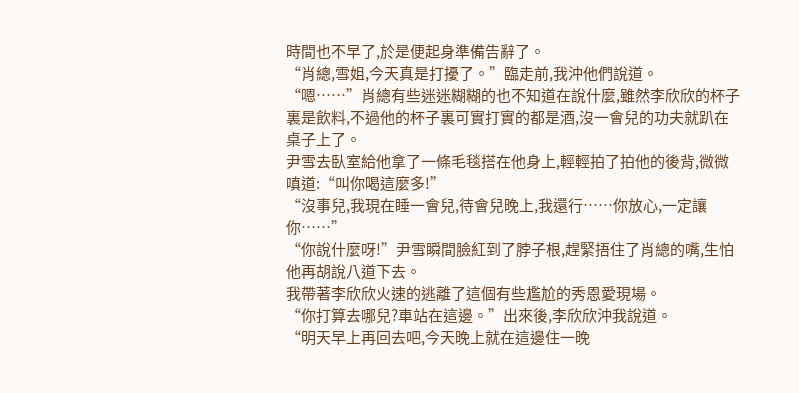時間也不早了,於是便起身準備告辭了。
“肖總,雪姐,今天真是打擾了。”臨走前,我沖他們說道。
“嗯……”肖總有些迷迷糊糊的也不知道在說什麼,雖然李欣欣的杯子裏是飲料,不過他的杯子裏可實打實的都是酒,沒一會兒的功夫就趴在桌子上了。
尹雪去臥室給他拿了一條毛毯搭在他身上,輕輕拍了拍他的後背,微微嗔道:“叫你喝這麼多!”
“沒事兒,我現在睡一會兒,待會兒晚上,我還行……你放心,一定讓你……”
“你說什麼呀!”尹雪瞬間臉紅到了脖子根,趕緊捂住了肖總的嘴,生怕他再胡說八道下去。
我帶著李欣欣火速的逃離了這個有些尷尬的秀恩愛現場。
“你打算去哪兒?車站在這邊。”出來後,李欣欣沖我說道。
“明天早上再回去吧,今天晚上就在這邊住一晚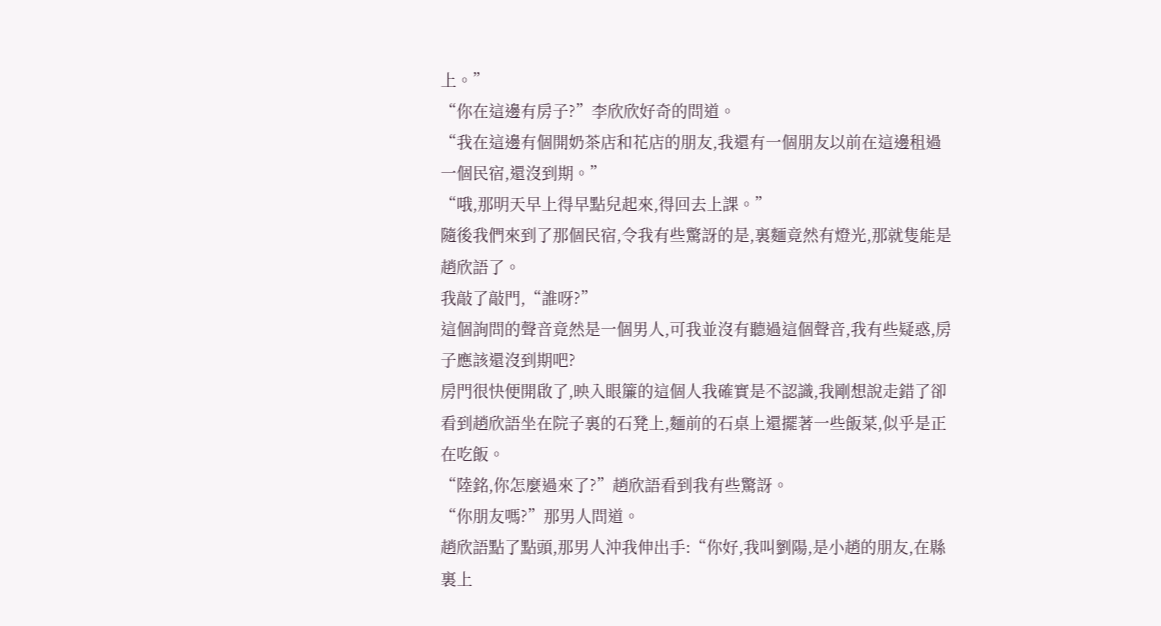上。”
“你在這邊有房子?”李欣欣好奇的問道。
“我在這邊有個開奶茶店和花店的朋友,我還有一個朋友以前在這邊租過一個民宿,還沒到期。”
“哦,那明天早上得早點兒起來,得回去上課。”
隨後我們來到了那個民宿,令我有些驚訝的是,裏麵竟然有燈光,那就隻能是趙欣語了。
我敲了敲門,“誰呀?”
這個詢問的聲音竟然是一個男人,可我並沒有聽過這個聲音,我有些疑惑,房子應該還沒到期吧?
房門很快便開啟了,映入眼簾的這個人我確實是不認識,我剛想說走錯了卻看到趙欣語坐在院子裏的石凳上,麵前的石桌上還擺著一些飯菜,似乎是正在吃飯。
“陸銘,你怎麼過來了?”趙欣語看到我有些驚訝。
“你朋友嗎?”那男人問道。
趙欣語點了點頭,那男人沖我伸出手:“你好,我叫劉陽,是小趙的朋友,在縣裏上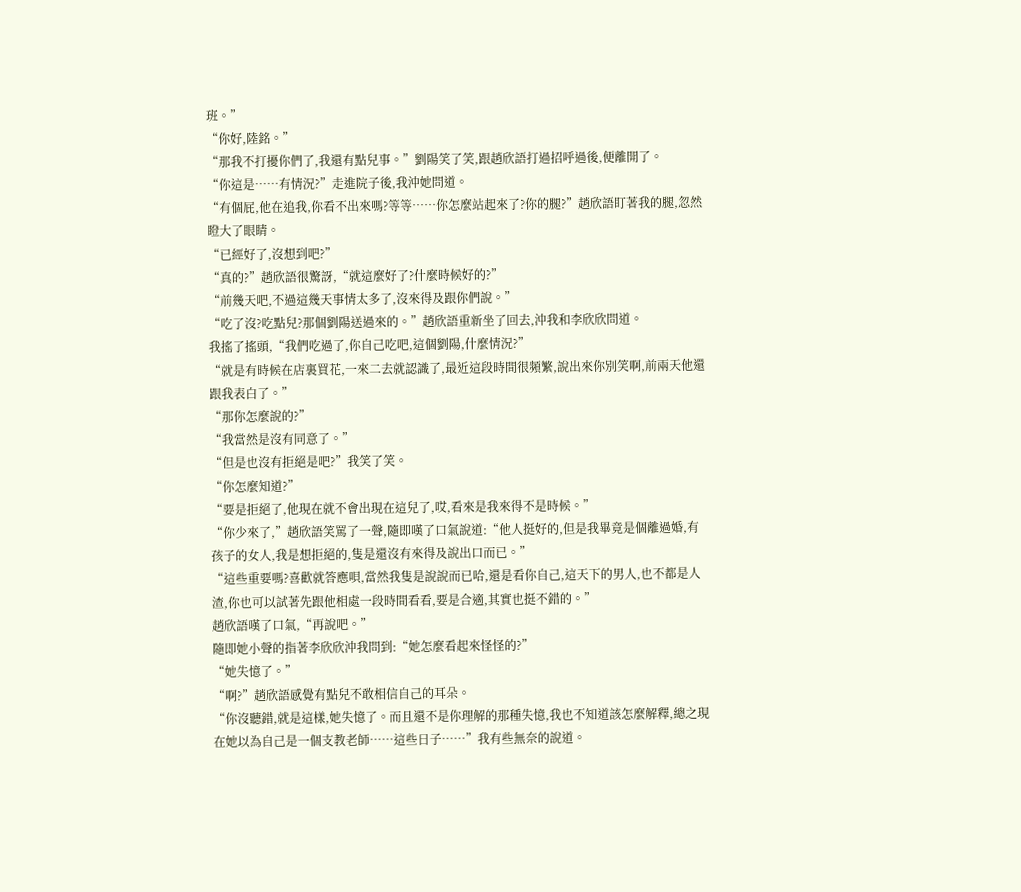班。”
“你好,陸銘。”
“那我不打擾你們了,我還有點兒事。”劉陽笑了笑,跟趙欣語打過招呼過後,便離開了。
“你這是……有情況?”走進院子後,我沖她問道。
“有個屁,他在追我,你看不出來嗎?等等……你怎麼站起來了?你的腿?”趙欣語盯著我的腿,忽然瞪大了眼睛。
“已經好了,沒想到吧?”
“真的?”趙欣語很驚訝,“就這麼好了?什麼時候好的?”
“前幾天吧,不過這幾天事情太多了,沒來得及跟你們說。”
“吃了沒?吃點兒?那個劉陽送過來的。”趙欣語重新坐了回去,沖我和李欣欣問道。
我搖了搖頭,“我們吃過了,你自己吃吧,這個劉陽,什麼情況?”
“就是有時候在店裏買花,一來二去就認識了,最近這段時間很頻繁,說出來你別笑啊,前兩天他還跟我表白了。”
“那你怎麼說的?”
“我當然是沒有同意了。”
“但是也沒有拒絕是吧?”我笑了笑。
“你怎麼知道?”
“要是拒絕了,他現在就不會出現在這兒了,哎,看來是我來得不是時候。”
“你少來了,”趙欣語笑罵了一聲,隨即嘆了口氣說道:“他人挺好的,但是我畢竟是個離過婚,有孩子的女人,我是想拒絕的,隻是還沒有來得及說出口而已。”
“這些重要嗎?喜歡就答應唄,當然我隻是說說而已哈,還是看你自己,這天下的男人,也不都是人渣,你也可以試著先跟他相處一段時間看看,要是合適,其實也挺不錯的。”
趙欣語嘆了口氣,“再說吧。”
隨即她小聲的指著李欣欣沖我問到:“她怎麼看起來怪怪的?”
“她失憶了。”
“啊?”趙欣語感覺有點兒不敢相信自己的耳朵。
“你沒聽錯,就是這樣,她失憶了。而且還不是你理解的那種失憶,我也不知道該怎麼解釋,總之現在她以為自己是一個支教老師……這些日子……”我有些無奈的說道。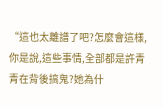“這也太離譜了吧?怎麼會這樣,你是說,這些事情,全部都是許青青在背後搞鬼?她為什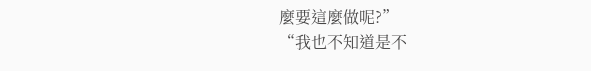麼要這麼做呢?”
“我也不知道是不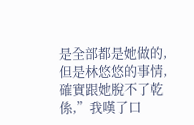是全部都是她做的,但是林悠悠的事情,確實跟她脫不了乾係,”我嘆了口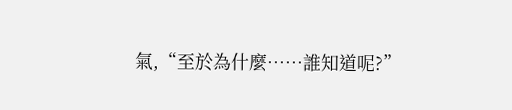氣,“至於為什麼……誰知道呢?”